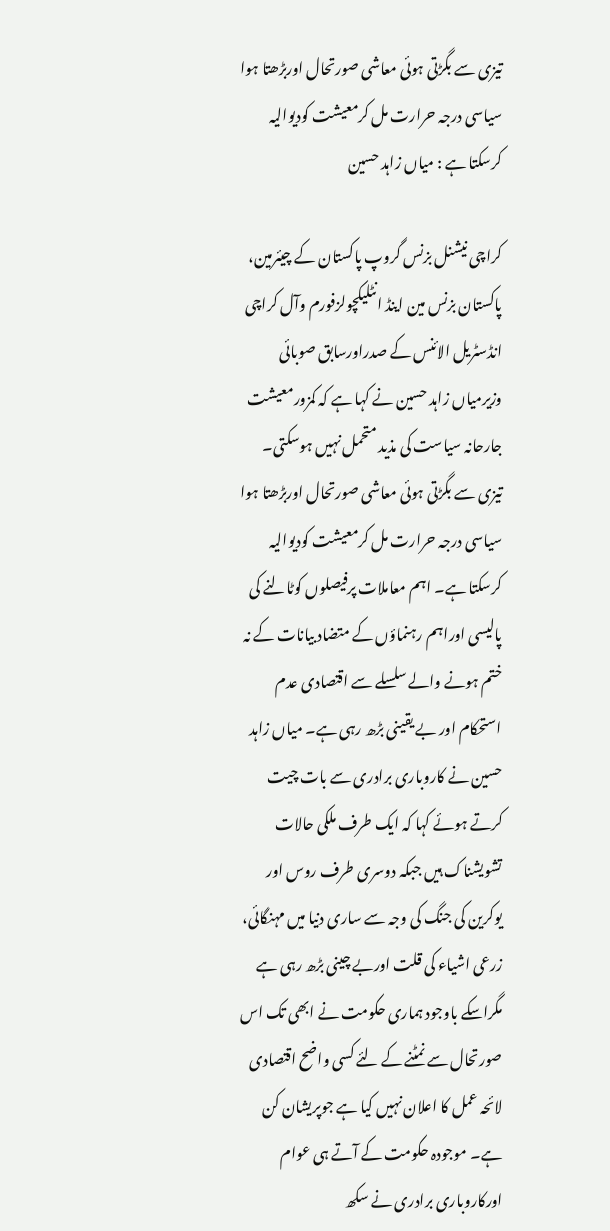تیزی سے بگڑتی ہوئی معاشی صورتحال اوربڑھتا ہوا سیاسی درجہ حرارت مل کرمعیشت کودیوالیہ کرسکتا ہے : میاں زاہد حسین

کراچی نیشنل بزنس گروپ پاکستان کے چیئرمین، پاکستان بزنس مین اینڈ انٹلیکچولزفورم وآل کراچی انڈسٹریل الائنس کے صدراورسابق صوبائی وزیرمیاں زاہد حسین نے کہا ہے کہ کمزورمعیشت جارحانہ سیاست کی مذید متحمل نہیں ہوسکتی۔ تیزی سے بگڑتی ہوئی معاشی صورتحال اوربڑھتا ہوا سیاسی درجہ حرارت مل کرمعیشت کودیوالیہ کرسکتا ہے۔ اہم معاملات پرفیصلوں کوٹالنے کی پالیسی اوراہم رہنماؤں کے متضاد بیانات کے نہ ختم ہونے والے سلسلے سے اقتصادی عدم استحکام اور بے یقینی بڑھ رہی ہے۔ میاں زاہد حسین نے کاروباری برادری سے بات چیت کرتے ہوئے کہا کہ ایک طرف ملکی حالات تشویشناک ہیں جبکہ دوسری طرف روس اور یوکرین کی جنگ کی وجہ سے ساری دنیا میں مہنگائی، زرعی اشیاء کی قلت اوربے چینی بڑھ رہی ہے مگراسکے باوجود ہماری حکومت نے ابھی تک اس صورتحال سے نمٹنے کے لئے کسی واضح اقتصادی لائحہ عمل کا اعلان نہیں کیا ہے جوپریشان کن ہے۔ موجودہ حکومت کے آتے ہی عوام اورکاروباری برادری نے سکھ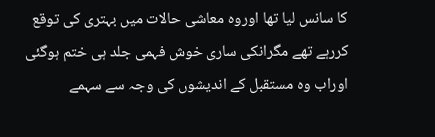کا سانس لیا تھا اوروہ معاشی حالات میں بہتری کی توقع کررہے تھے مگرانکی ساری خوش فہمی جلد ہی ختم ہوگئی اوراب وہ مستقبل کے اندیشوں کی وجہ سے سہمے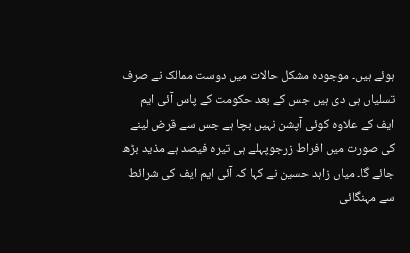ہوئے ہیں۔ موجودہ مشکل حالات میں دوست ممالک نے صرف تسلیاں ہی دی ہیں جس کے بعد حکومت کے پاس آئی ایم ایف کے علاوہ کوئی آپشن نہیں بچا ہے جس سے قرض لینے کی صورت میں افراط زرجوپہلے ہی تیرہ فیصد ہے مذید بڑھ جائے گا۔ میاں زاہد حسین نے کہا کہ آئی ایم ایف کی شرائط سے مہنگائی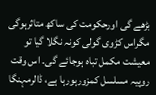بڑھے گی اورحکومت کی ساکھ متاثرہوگی مگراس کڑوی گولی کونہ نگلا گیا تو معیشت مکمل تباہ ہوجائے گی۔ اس وقت روپیہ مسلسل کمزورہورہا ہے، ڈالرمہنگا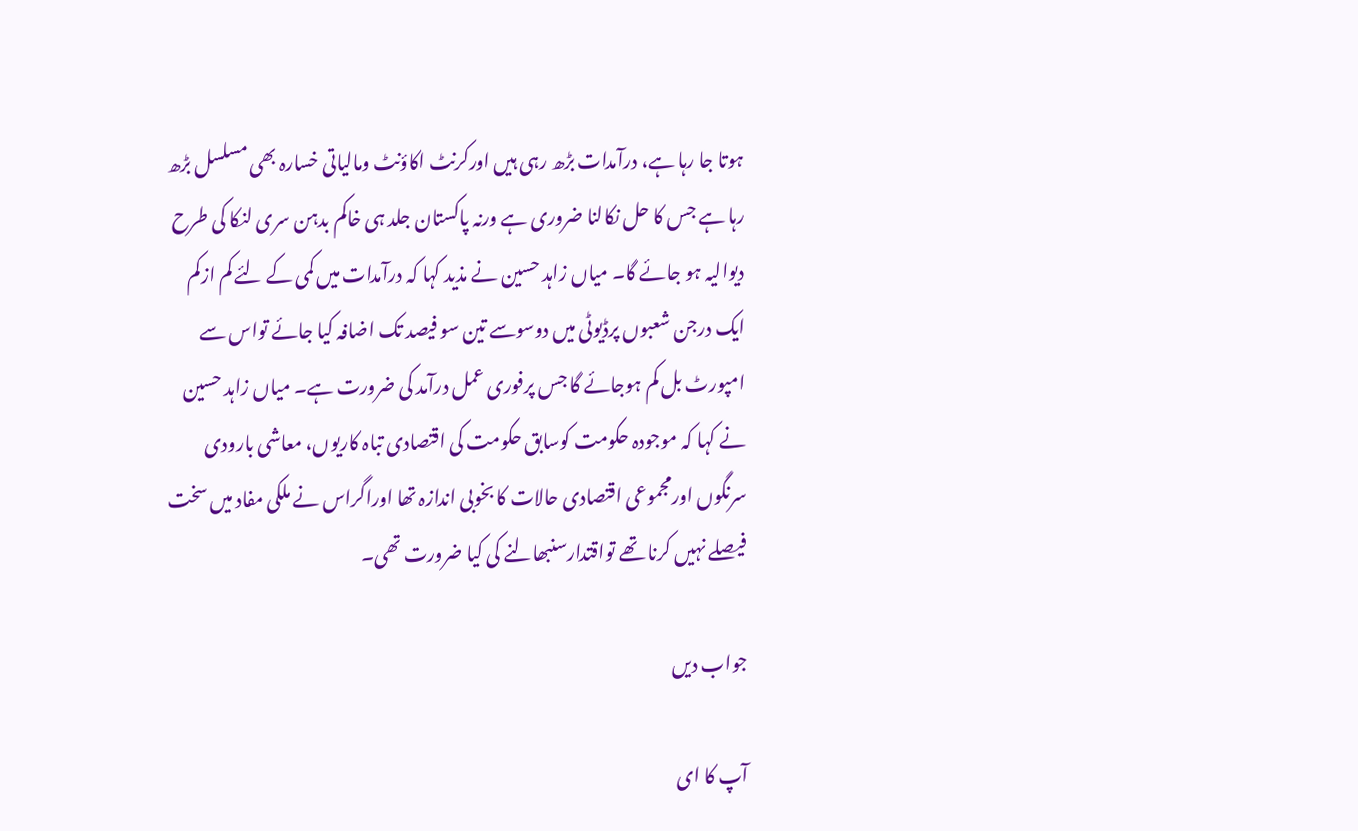ہوتا جا رہا ہے، درآمدات بڑھ رہی ہیں اورکرنٹ اکاؤنٹ ومالیاتی خسارہ بھی مسلسل بڑھ رہا ہے جس کا حل نکالنا ضروری ہے ورنہ پاکستان جلد ہی خاکم بدہن سری لنکا کی طرح دیوالیہ ہو جائے گا۔ میاں زاہد حسین نے مذید کہا کہ درآمدات میں کمی کے لئے کم ازکم ایک درجن شعبوں پرڈیوٹی میں دوسوسے تین سو فیصد تک اضافہ کیا جائے تواس سے امپورٹ بل کم ہوجائے گا جس پرفوری عمل درآمد کی ضرورت ہے۔ میاں زاہد حسین نے کہا کہ موجودہ حکومت کوسابق حکومت کی اقتصادی تباہ کاریوں، معاشی بارودی سرنگوں اورمجموعی اقتصادی حالات کا بخوبی اندازہ تھا اوراگراس نے ملکی مفاد میں سخت فیصلے نہیں کرنا تھے تواقتدارسنبھالنے کی کیا ضرورت تھی۔

جواب دیں

آپ کا ای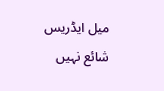میل ایڈریس شائع نہیں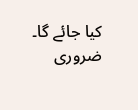کیا جائے گا۔ ضروری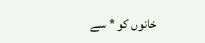خانوں کو * سے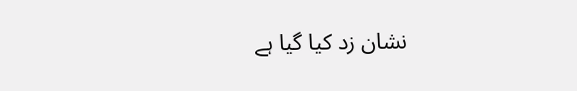نشان زد کیا گیا ہے